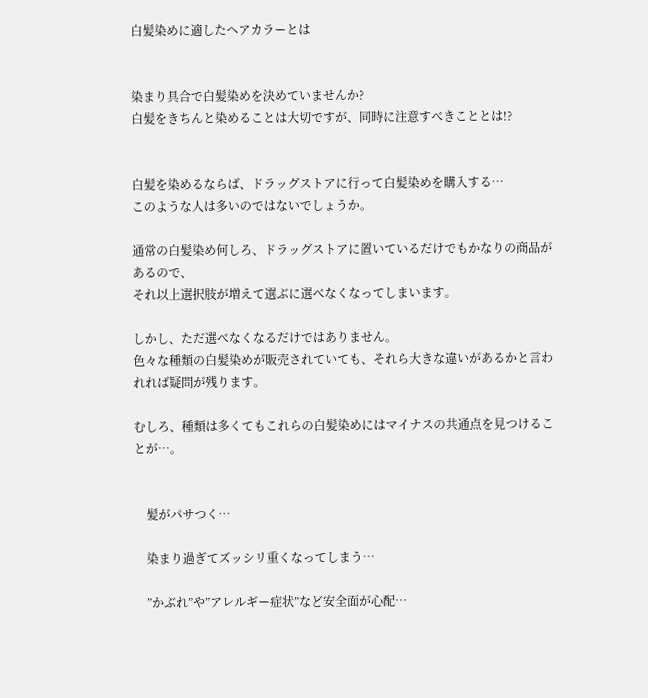白髪染めに適したヘアカラーとは


染まり具合で白髪染めを決めていませんか?
白髪をきちんと染めることは大切ですが、同時に注意すべきこととは!?


白髪を染めるならば、ドラッグストアに行って白髪染めを購入する…
このような人は多いのではないでしょうか。

通常の白髪染め何しろ、ドラッグストアに置いているだけでもかなりの商品があるので、
それ以上選択肢が増えて選ぶに選べなくなってしまいます。

しかし、ただ選べなくなるだけではありません。
色々な種類の白髪染めが販売されていても、それら大きな違いがあるかと言われれば疑問が残ります。

むしろ、種類は多くてもこれらの白髪染めにはマイナスの共通点を見つけることが…。


    髪がパサつく…

    染まり過ぎてズッシリ重くなってしまう…

    ”かぶれ”や”アレルギー症状”など安全面が心配…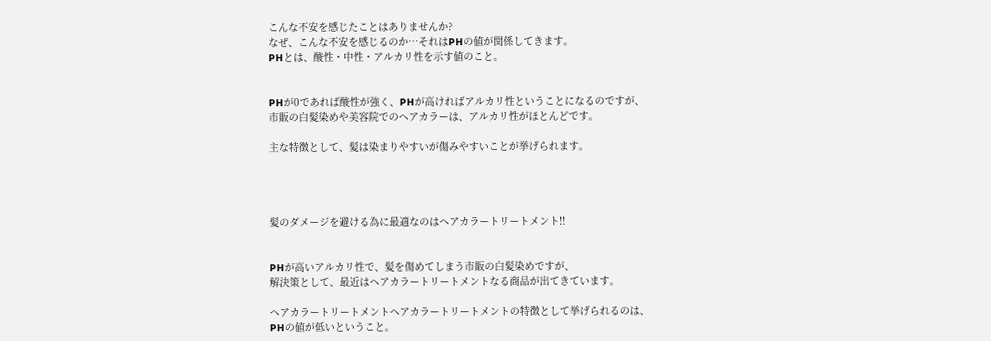こんな不安を感じたことはありませんか?
なぜ、こんな不安を感じるのか…それはPHの値が関係してきます。
PHとは、酸性・中性・アルカリ性を示す値のこと。


PHが0であれば酸性が強く、PHが高ければアルカリ性ということになるのですが、
市販の白髪染めや美容院でのヘアカラーは、アルカリ性がほとんどです。

主な特徴として、髪は染まりやすいが傷みやすいことが挙げられます。




髪のダメージを避ける為に最適なのはヘアカラートリートメント!!


PHが高いアルカリ性で、髪を傷めてしまう市販の白髪染めですが、
解決策として、最近はヘアカラートリートメントなる商品が出てきています。

ヘアカラートリートメントヘアカラートリートメントの特徴として挙げられるのは、
PHの値が低いということ。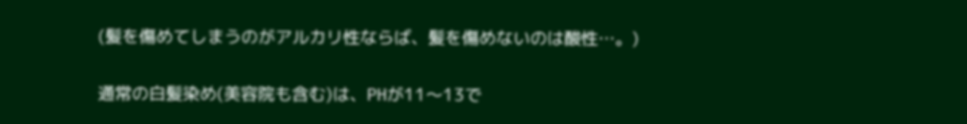(髪を傷めてしまうのがアルカリ性ならば、髪を傷めないのは酸性…。)

通常の白髪染め(美容院も含む)は、PHが11〜13で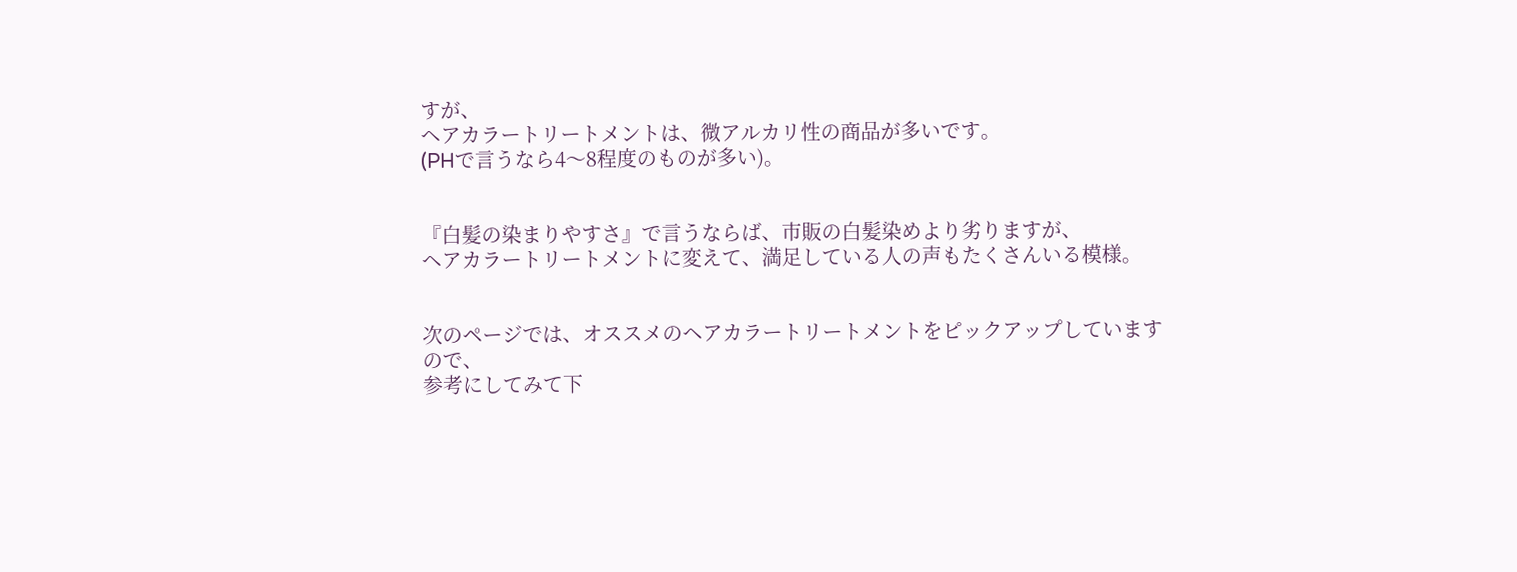すが、
ヘアカラートリートメントは、微アルカリ性の商品が多いです。
(PHで言うなら4〜8程度のものが多い)。


『白髪の染まりやすさ』で言うならば、市販の白髪染めより劣りますが、
ヘアカラートリートメントに変えて、満足している人の声もたくさんいる模様。


次のページでは、オススメのヘアカラートリートメントをピックアップしていますので、
参考にしてみて下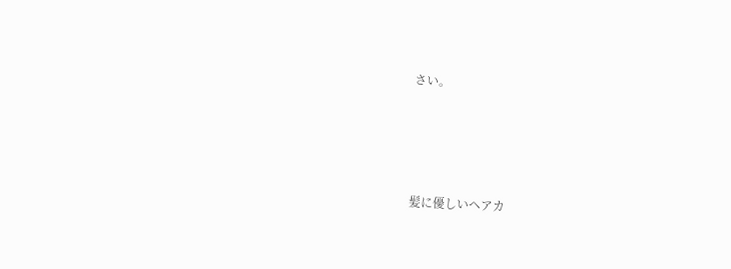さい。




髪に優しいヘアカ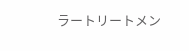ラートリートメン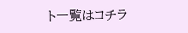ト一覧はコチラ